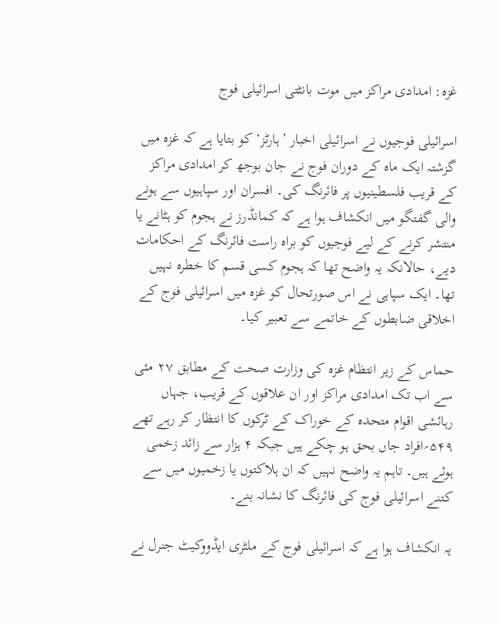غزہ: امدادی مراکز میں موت بانٹتی اسرائیلی فوج

اسرائیلی فوجیوں نے اسرائیلی اخبار ’ہارٹز‘ کو بتایا ہے کہ غزہ میں گزشتہ ایک ماہ کے دوران فوج نے جان بوجھ کر امدادی مراکز کے قریب فلسطینیوں پر فائرنگ کی۔ افسران اور سپاہیوں سے ہونے والی گفتگو میں انکشاف ہوا ہے کہ کمانڈرز نے ہجوم کو ہٹانے یا منتشر کرنے کے لیے فوجیوں کو براہ راست فائرنگ کے احکامات دیے، حالانکہ یہ واضح تھا کہ ہجوم کسی قسم کا خطرہ نہیں تھا۔ ایک سپاہی نے اس صورتحال کو غزہ میں اسرائیلی فوج کے اخلاقی ضابطوں کے خاتمے سے تعبیر کیا۔

حماس کے زیر انتظام غزہ کی وزارت صحت کے مطابق ۲۷ مئی سے اب تک امدادی مراکز اور ان علاقوں کے قریب، جہاں رہائشی اقوام متحدہ کے خوراک کے ٹرکوں کا انتظار کر رہے تھے ۵۴۹؍افراد جاں بحق ہو چکے ہیں جبکہ ۴ ہزار سے زائد زخمی ہوئے ہیں۔ تاہم یہ واضح نہیں کہ ان ہلاکتوں یا زخمیوں میں سے کتنے اسرائیلی فوج کی فائرنگ کا نشانہ بنے۔

یہ انکشاف ہوا ہے کہ اسرائیلی فوج کے ملٹری ایڈووکیٹ جنرل نے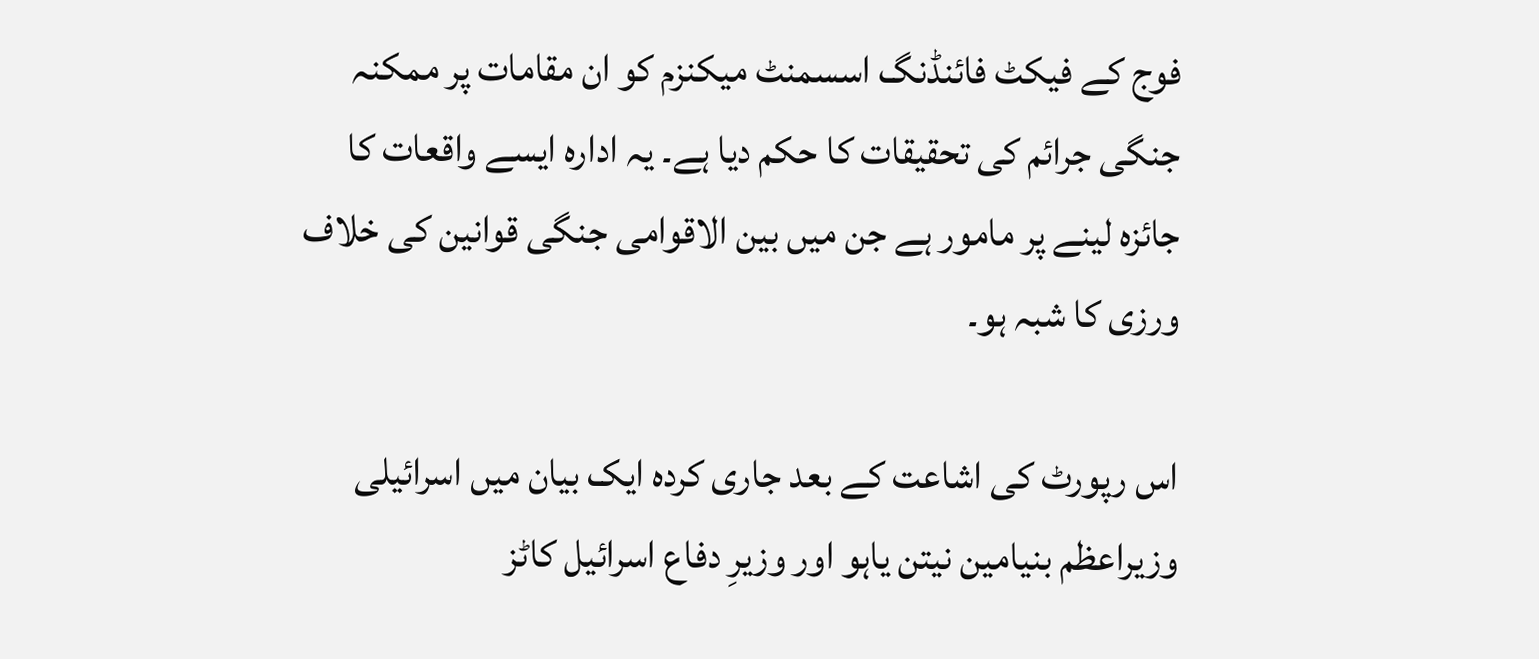فوج کے فیکٹ فائنڈنگ اسسمنٹ میکنزم کو ان مقامات پر ممکنہ جنگی جرائم کی تحقیقات کا حکم دیا ہے۔ یہ ادارہ ایسے واقعات کا جائزہ لینے پر مامور ہے جن میں بین الاقوامی جنگی قوانین کی خلاف ورزی کا شبہ ہو۔

اس رپورٹ کی اشاعت کے بعد جاری کردہ ایک بیان میں اسرائیلی وزیراعظم بنیامین نیتن یاہو اور وزیرِ دفاع اسرائیل کاٹز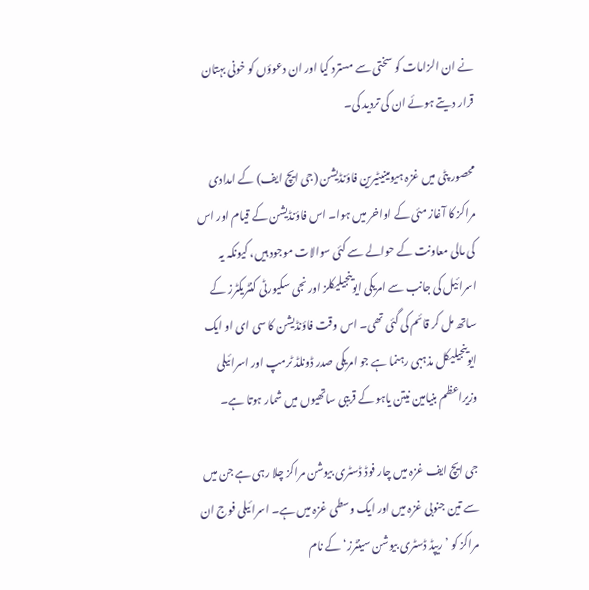نے ان الزامات کو سختی سے مسترد کیا اور ان دعوؤں کو خونی بہتان قرار دیتے ہوئے ان کی تردید کی۔

محصور پٹی میں غزہ ہیومینیٹیرین فاؤنڈیشن (جی ایچ ایف) کے امدادی مراکز کا آغاز مئی کے اواخر میں ہوا۔ اس فاؤنڈیشن کے قیام اور اس کی مالی معاونت کے حوالے سے کئی سوالات موجود ہیں، کیونکہ یہ اسرائیل کی جانب سے امریکی ایوینجیلیکلز اور نجی سکیورٹی کنٹریکٹرز کے ساتھ مل کر قائم کی گئی تھی۔ اس وقت فاؤنڈیشن کا سی ای او ایک ایوینجیلیکل مذہبی رہنما ہے جو امریکی صدر ڈونلڈ ٹرمپ اور اسرائیلی وزیراعظم بنیامین نیتن یاہو کے قریبی ساتھیوں میں شمار ہوتا ہے۔

جی ایچ ایف غزہ میں چار فوڈ ڈسٹری بیوشن مراکز چلا رہی ہے جن میں سے تین جنوبی غزہ میں اور ایک وسطی غزہ میں ہے۔ اسرائیلی فوج ان مراکز کو ’ریپڈ ڈسٹری بیوشن سینٹرز‘ کے نام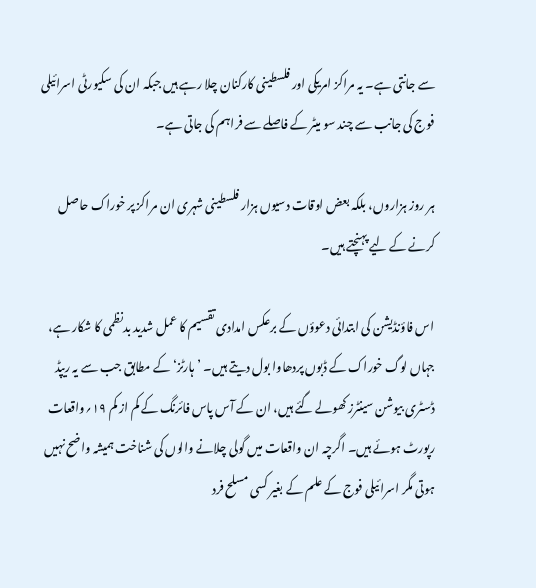سے جانتی ہے۔ یہ مراکز امریکی اور فلسطینی کارکنان چلا رہے ہیں جبکہ ان کی سکیورٹی اسرائیلی فوج کی جانب سے چند سو میٹر کے فاصلے سے فراہم کی جاتی ہے۔

ہر روز ہزاروں، بلکہ بعض اوقات دسیوں ہزار فلسطینی شہری ان مراکز پر خوراک حاصل کرنے کے لیے پہنچتے ہیں۔

اس فاؤنڈیشن کی ابتدائی دعوؤں کے برعکس امدادی تقسیم کا عمل شدید بدنظمی کا شکار ہے، جہاں لوگ خوراک کے ڈبوں پردھاوا بول دیتے ہیں۔ ’ہارٹز‘ کے مطابق جب سے یہ ریپڈ ڈسٹری بیوشن سینٹرز کھولے گئے ہیں، ان کے آس پاس فائرنگ کے کم از کم ۱۹؍واقعات رپورٹ ہوئے ہیں۔ اگرچہ ان واقعات میں گولی چلانے والوں کی شناخت ہمیشہ واضح نہیں ہوتی مگر اسرائیلی فوج کے علم کے بغیر کسی مسلح فرد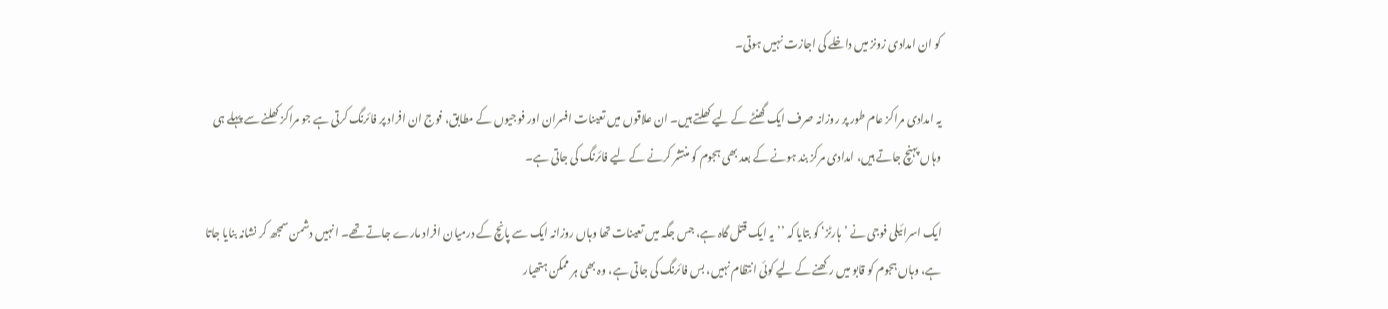کو ان امدادی زونز میں داخلے کی اجازت نہیں ہوتی۔

یہ امدادی مراکز عام طور پر روزانہ صرف ایک گھنٹے کے لیے کھلتے ہیں۔ ان علاقوں میں تعینات افسران اور فوجیوں کے مطابق، فوج ان افراد پر فائرنگ کرتی ہے جو مراکز کھلنے سے پہلے ہی وہاں پہنچ جاتے ہیں، امدادی مرکز بند ہونے کے بعد بھی ہجوم کو منتشر کرنے کے لیے فائرنگ کی جاتی ہے۔

ایک اسرائیلی فوجی نے ’ہارٹز‘ کو بتایا کہ ’’یہ ایک قتل گاہ ہے، جس جگہ میں تعینات تھا وہاں روزانہ ایک سے پانچ کے درمیان افراد مارے جاتے تھے۔ انہیں دشمن سمجھ کر نشانہ بنایا جاتا ہے، وہاں ہجوم کو قابو میں رکھنے کے لیے کوئی انتظام نہیں، بس فائرنگ کی جاتی ہے، وہ بھی ہر ممکن ہتھیار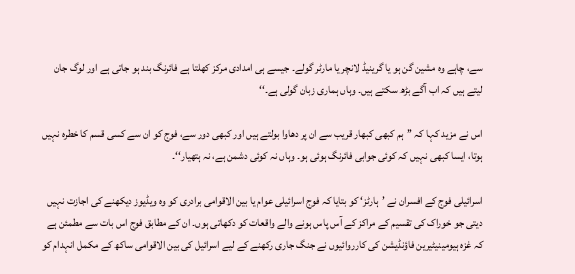سے، چاہے وہ مشین گن ہو یا گرینیڈ لانچر یا مارٹر گولے۔ جیسے ہی امدادی مرکز کھلتا ہے فائرنگ بند ہو جاتی ہے اور لوگ جان لیتے ہیں کہ اب آگے بڑھ سکتے ہیں۔ وہاں ہماری زبان گولی ہے۔‘‘

اس نے مزید کہا کہ ’’ہم کبھی کبھار قریب سے ان پر دھاوا بولتے ہیں اور کبھی دور سے، فوج کو ان سے کسی قسم کا خطرہ نہیں ہوتا، ایسا کبھی نہیں کہ کوئی جوابی فائرنگ ہوئی ہو۔ وہاں نہ کوئی دشمن ہے، نہ ہتھیار‘‘۔

اسرائیلی فوج کے افسران نے ’ہارٹز‘ کو بتایا کہ فوج اسرائیلی عوام یا بین الاقوامی برادری کو وہ ویڈیوز دیکھنے کی اجازت نہیں دیتی جو خوراک کی تقسیم کے مراکز کے آس پاس ہونے والے واقعات کو دکھاتی ہوں۔ ان کے مطابق فوج اس بات سے مطمئن ہے کہ غزہ ہیومینیٹیرین فاؤنڈیشن کی کارروائیوں نے جنگ جاری رکھنے کے لیے اسرائیل کی بین الاقوامی ساکھ کے مکمل انہدام کو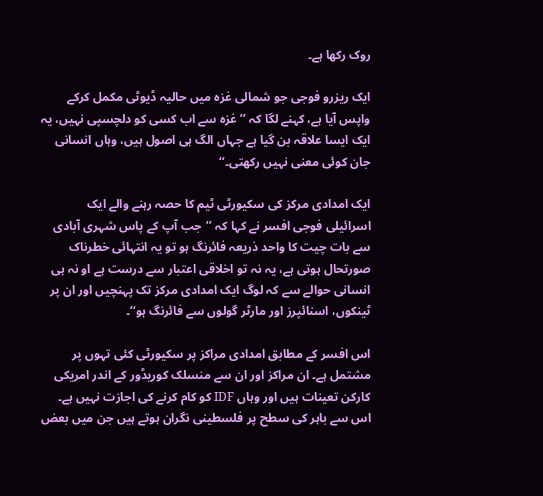روک رکھا ہے۔

ایک ریزرو فوجی جو شمالی غزہ میں حالیہ ڈیوٹی مکمل کرکے واپس آیا ہے، کہنے لگا کہ ’’غزہ سے اب کسی کو دلچسپی نہیں، یہ ایک ایسا علاقہ بن گیا ہے جہاں الگ ہی اصول ہیں، وہاں انسانی جان کوئی معنی نہیں رکھتی۔‘‘

ایک امدادی مرکز کی سکیورٹی ٹیم کا حصہ رہنے والے ایک اسرائیلی فوجی افسر نے کہا کہ ’’جب آپ کے پاس شہری آبادی سے بات چیت کا واحد ذریعہ فائرنگ ہو تو یہ انتہائی خطرناک صورتحال ہوتی ہے، یہ نہ تو اخلاقی اعتبار سے درست ہے او نہ ہی انسانی حوالے سے کہ لوگ ایک امدادی مرکز تک پہنچیں اور ان پر ٹینکوں، اسنائپرز اور مارٹر گولوں سے فائرنگ ہو‘‘۔

اس افسر کے مطابق امدادی مراکز پر سکیورٹی کئی تہوں پر مشتمل ہے۔ ان مراکز اور ان سے منسلک کوریڈور کے اندر امریکی کارکن تعینات ہیں اور وہاں IDF کو کام کرنے کی اجازت نہیں ہے۔ اس سے باہر کی سطح پر فلسطینی نگران ہوتے ہیں جن میں بعض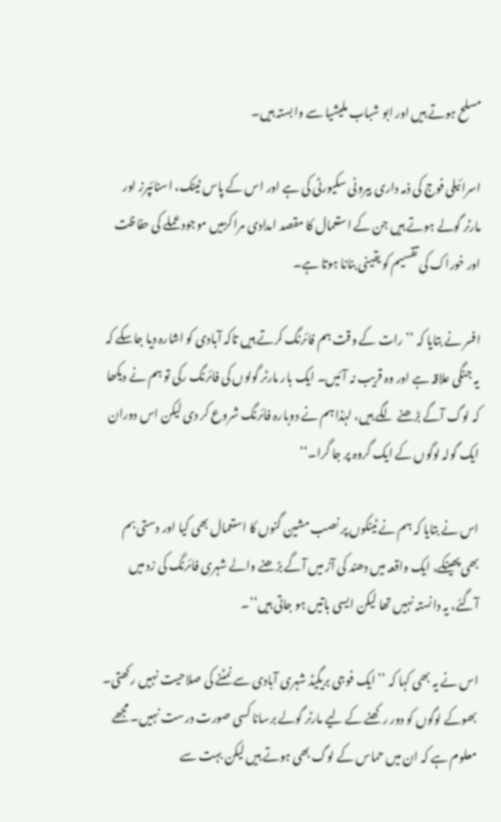مسلح ہوتے ہیں اور ابو شباب ملیشیا سے وابستہ ہیں۔

اسرائیلی فوج کی ذمہ داری بیرونی سکیورٹی کی ہے اور اس کے پاس ٹینک، اسنائپرز اور مارٹر گولے ہوتے ہیں جن کے استعمال کا مقصد امدادی مراکزمیں موجود عملے کی حفاظت اور خوراک کی تقسیم کو یقینی بنانا ہوتا ہے۔

افسر نے بتایا کہ ’’رات کے وقت ہم فائرنگ کرتے ہیں تاکہ آبادی کو اشارہ دیا جاسکے کہ یہ جنگی علاقہ ہے اور وہ قریب نہ آئیں۔ ایک بار مارٹر گولوں کی فائرنگ رکی تو ہم نے دیکھا کہ لوگ آگے بڑھنے لگے ہیں، لہٰذا ہم نے دوبارہ فائرنگ شروع کر دی لیکن اس دوران ایک گولہ لوگوں کے ایک گروہ پر جا گرا۔‘‘

اس نے بتایا کہ ہم نے ٹینکوں پر نصب مشین گنوں کا استعمال بھی کیا اور دستی بم بھی پھینکے، ایک واقعہ میں دھند کی آڑ میں آگے بڑھنے والے شہری فائرنگ کی زد میں آگئے، یہ دانستہ نہیں تھا لیکن ایسی باتیں ہو جاتی ہیں‘‘۔

اس نے یہ بھی کہا کہ ’’ایک فوجی بریگیڈ شہری آبادی سے نمٹنے کی صلاحیت نہیں رکھتی۔ بھوکے لوگوں کو دور رکھنے کے لیے مارٹر گولے برسانا کسی صورت درست نہیں۔ مجھے معلوم ہے کہ ان میں حماس کے لوگ بھی ہوتے ہیں لیکن بہت سے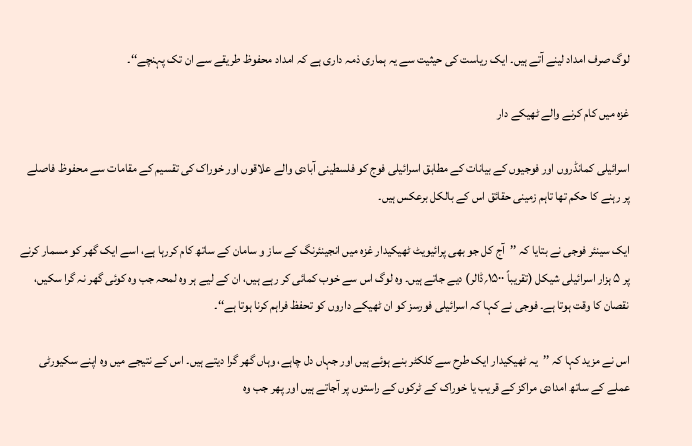لوگ صرف امداد لینے آتے ہیں۔ ایک ریاست کی حیثیت سے یہ ہماری ذمہ داری ہے کہ امداد محفوظ طریقے سے ان تک پہنچے‘‘۔

غزہ میں کام کرنے والے ٹھیکے دار

اسرائیلی کمانڈروں اور فوجیوں کے بیانات کے مطابق اسرائیلی فوج کو فلسطینی آبادی والے علاقوں اور خوراک کی تقسیم کے مقامات سے محفوظ فاصلے پر رہنے کا حکم تھا تاہم زمینی حقائق اس کے بالکل برعکس ہیں۔

ایک سینئر فوجی نے بتایا کہ ’’آج کل جو بھی پرائیویٹ ٹھیکیدار غزہ میں انجینئرنگ کے ساز و سامان کے ساتھ کام کررہا ہے، اسے ایک گھر کو مسمار کرنے پر ۵ ہزار اسرائیلی شیکل (تقریباً ۱۵۰۰؍ڈالر) دیے جاتے ہیں۔ وہ لوگ اس سے خوب کمائی کر رہے ہیں، ان کے لیے ہر وہ لمحہ جب وہ کوئی گھر نہ گرا سکیں، نقصان کا وقت ہوتا ہے۔ فوجی نے کہا کہ اسرائیلی فورسز کو ان ٹھیکے داروں کو تحفظ فراہم کرنا ہوتا ہے‘‘۔

اس نے مزید کہا کہ ’’یہ ٹھیکیدار ایک طرح سے کلکٹر بنے ہوئے ہیں اور جہاں دل چاہے، وہاں گھر گرا دیتے ہیں۔ اس کے نتیجے میں وہ اپنے سکیورٹی عملے کے ساتھ امدادی مراکز کے قریب یا خوراک کے ٹرکوں کے راستوں پر آجاتے ہیں اور پھر جب وہ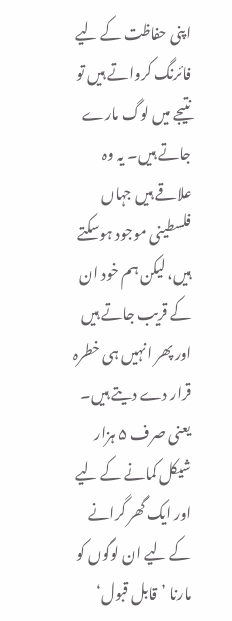اپنی حفاظت کے لیے فائرنگ کرواتے ہیں تو نتیجے میں لوگ مارے جاتے ہیں۔ یہ وہ علاقے ہیں جہاں فلسطینی موجود ہوسکتے ہیں، لیکن ہم خود ان کے قریب جاتے ہیں اور پھر انہیں ہی خطرہ قرار دے دیتے ہیں۔ یعنی صرف ۵ ہزار شیکل کمانے کے لیے اور ایک گھر گرانے کے لیے ان لوگوں کو مارنا ’قابل قبول‘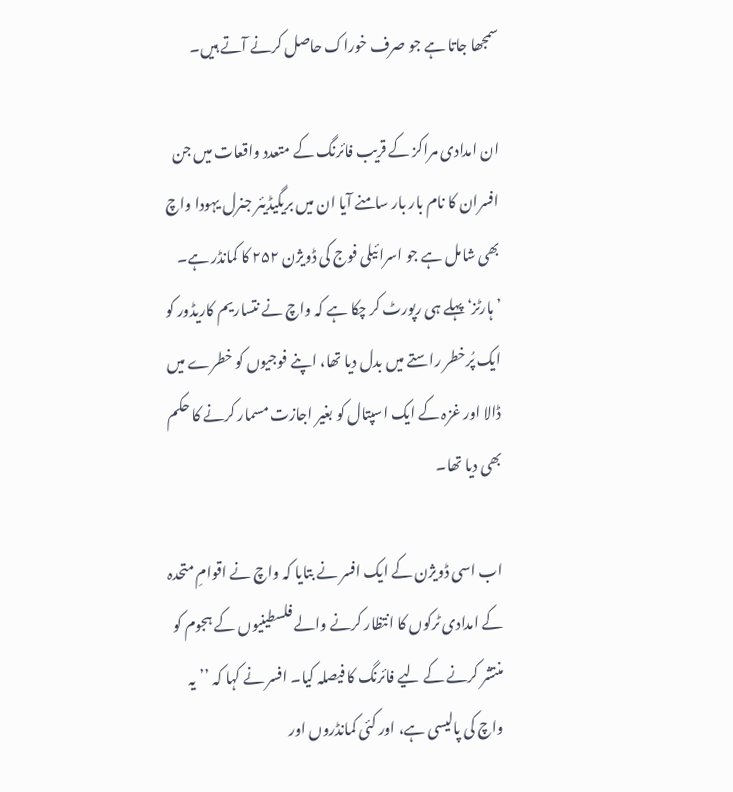سمجھا جاتا ہے جو صرف خوراک حاصل کرنے آتے ہیں۔

ان امدادی مراکز کے قریب فائرنگ کے متعدد واقعات میں جن افسران کا نام بار بار سامنے آیا ان میں بریگیڈیئر جنرل یہودا واچ بھی شامل ہے جو اسرائیلی فوج کی ڈویژن ۲۵۲ کا کمانڈر ہے۔ ’ہارٹز‘ پہلے ہی رپورٹ کر چکا ہے کہ واچ نے نتساریم کاریڈور کو ایک پُرخطر راستے میں بدل دیا تھا، اپنے فوجیوں کو خطرے میں ڈالا اور غزہ کے ایک اسپتال کو بغیر اجازت مسمار کرنے کا حکم بھی دیا تھا۔

اب اسی ڈویژن کے ایک افسر نے بتایا کہ واچ نے اقوامِ متحدہ کے امدادی ٹرکوں کا انتظار کرنے والے فلسطینیوں کے ہجوم کو منتشر کرنے کے لیے فائرنگ کا فیصلہ کیا۔ افسر نے کہا کہ ’’یہ واچ کی پالیسی ہے، اور کئی کمانڈروں اور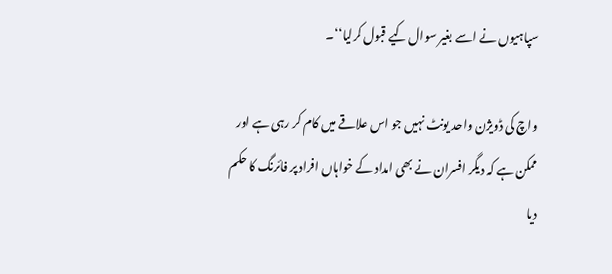سپاہیوں نے اسے بغیر سوال کیے قبول کرلیا‘‘۔

واچ کی ڈویژن واحد یونٹ نہیں جو اس علاقے میں کام کر رہی ہے اور ممکن ہے کہ دیگر افسران نے بھی امداد کے خواہاں افراد پر فائرنگ کا حکم دیا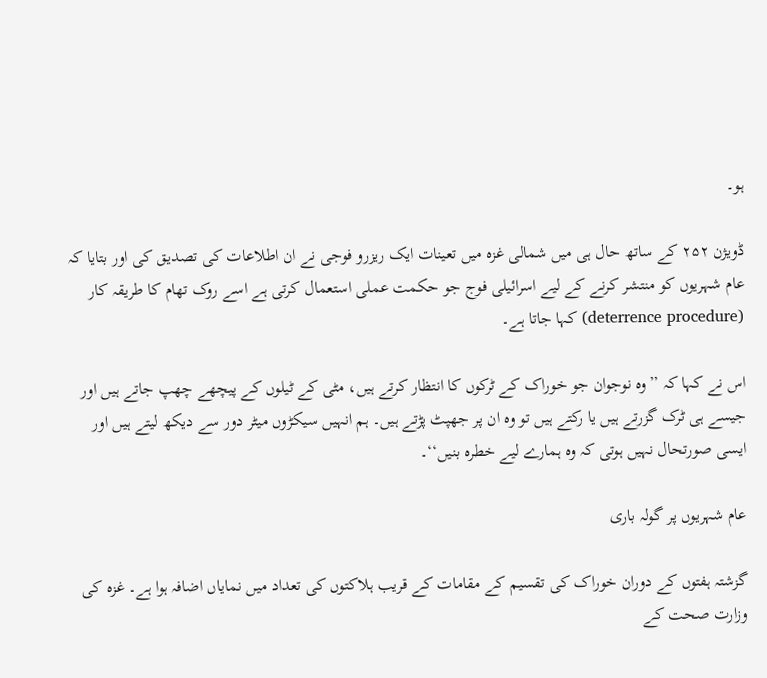ہو۔

ڈویژن ۲۵۲ کے ساتھ حال ہی میں شمالی غزہ میں تعینات ایک ریزرو فوجی نے ان اطلاعات کی تصدیق کی اور بتایا کہ عام شہریوں کو منتشر کرنے کے لیے اسرائیلی فوج جو حکمت عملی استعمال کرتی ہے اسے روک تھام کا طریقہ کار (deterrence procedure) کہا جاتا ہے۔

اس نے کہا کہ ’’وہ نوجوان جو خوراک کے ٹرکوں کا انتظار کرتے ہیں، مٹی کے ٹیلوں کے پیچھے چھپ جاتے ہیں اور جیسے ہی ٹرک گزرتے ہیں یا رکتے ہیں تو وہ ان پر جھپٹ پڑتے ہیں۔ ہم انہیں سیکڑوں میٹر دور سے دیکھ لیتے ہیں اور ایسی صورتحال نہیں ہوتی کہ وہ ہمارے لیے خطرہ بنیں‘‘۔

عام شہریوں پر گولہ باری

گزشتہ ہفتوں کے دوران خوراک کی تقسیم کے مقامات کے قریب ہلاکتوں کی تعداد میں نمایاں اضافہ ہوا ہے۔ غزہ کی وزارت صحت کے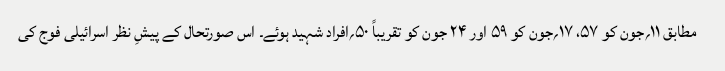مطابق ۱۱؍جون کو ۵۷، ۱۷؍جون کو ۵۹ اور ۲۴ جون کو تقریباً ۵۰؍افراد شہید ہوئے۔ اس صورتحال کے پیشِ نظر اسرائیلی فوج کی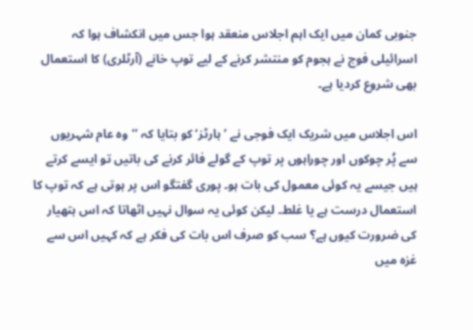جنوبی کمان میں ایک اہم اجلاس منعقد ہوا جس میں انکشاف ہوا کہ اسرائیلی فوج نے ہجوم کو منتشر کرنے کے لیے توپ خانے (آرٹلری) کا استعمال بھی شروع کردیا ہے۔

اس اجلاس میں شریک ایک فوجی نے ’ہارٹز‘ کو بتایا کہ ’’وہ عام شہریوں سے پُر چوکوں اور چوراہوں پر توپ کے گولے فائر کرنے کی باتیں تو ایسے کرتے ہیں جیسے یہ کوئی معمول کی بات ہو۔ پوری گفتگو اس پر ہوتی ہے کہ توپ کا استعمال درست ہے یا غلط۔ لیکن کوئی یہ سوال نہیں اٹھاتا کہ اس ہتھیار کی ضرورت کیوں ہے؟ سب کو صرف اس بات کی فکر ہے کہ کہیں اس سے غزہ میں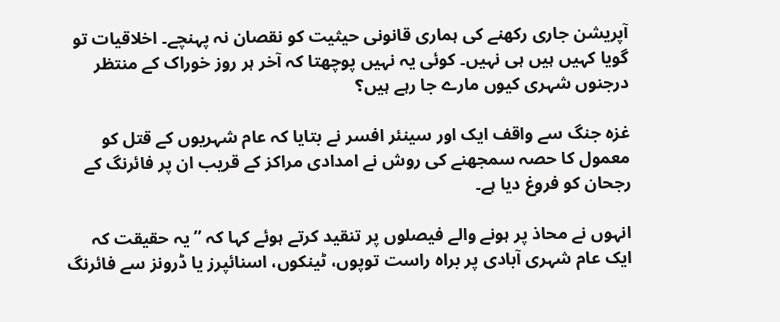آپریشن جاری رکھنے کی ہماری قانونی حیثیت کو نقصان نہ پہنچے۔ اخلاقیات تو گویا کہیں ہیں ہی نہیں۔ کوئی یہ نہیں پوچھتا کہ آخر ہر روز خوراک کے منتظر درجنوں شہری کیوں مارے جا رہے ہیں؟

غزہ جنگ سے واقف ایک اور سینئر افسر نے بتایا کہ عام شہریوں کے قتل کو معمول کا حصہ سمجھنے کی روش نے امدادی مراکز کے قریب ان پر فائرنگ کے رجحان کو فروغ دیا ہے۔

انہوں نے محاذ پر ہونے والے فیصلوں پر تنقید کرتے ہوئے کہا کہ ’’یہ حقیقت کہ ایک عام شہری آبادی پر براہ راست توپوں، ٹینکوں، اسنائپرز یا ڈرونز سے فائرنگ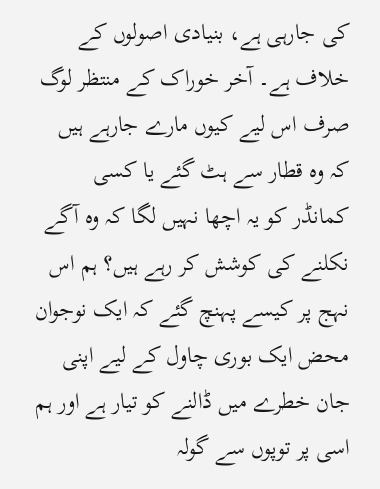کی جارہی ہے، بنیادی اصولوں کے خلاف ہے۔ آخر خوراک کے منتظر لوگ صرف اس لیے کیوں مارے جارہے ہیں کہ وہ قطار سے ہٹ گئے یا کسی کمانڈر کو یہ اچھا نہیں لگا کہ وہ آگے نکلنے کی کوشش کر رہے ہیں؟ ہم اس نہج پر کیسے پہنچ گئے کہ ایک نوجوان محض ایک بوری چاول کے لیے اپنی جان خطرے میں ڈالنے کو تیار ہے اور ہم اسی پر توپوں سے گولہ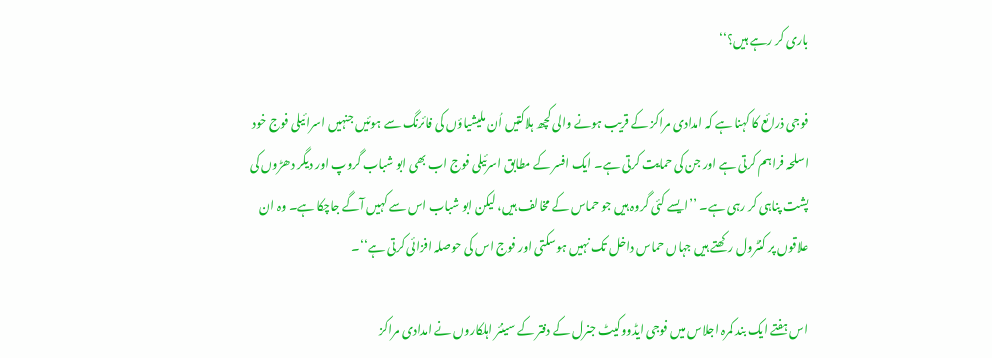باری کر رہے ہیں؟‘‘

فوجی ذرائع کا کہنا ہے کہ امدادی مراکز کے قریب ہونے والی کچھ ہلاکتیں اُن ملیشیاؤں کی فائرنگ سے ہوئیں جنہیں اسرائیلی فوج خود اسلحہ فراہم کرتی ہے اور جن کی حمایت کرتی ہے۔ ایک افسر کے مطابق اسرئیلی فوج اب بھی ابو شباب گروپ اور دیگر دھڑوں کی پشت پناہی کر رہی ہے۔ ’’ایسے کئی گروہ ہیں جو حماس کے مخالف ہیں، لیکن ابو شباب اس سے کہیں آگے جاچکا ہے۔ وہ ان علاقوں پر کنٹرول رکھتے ہیں جہاں حماس داخل تک نہیں ہوسکتی اور فوج اس کی حوصلہ افزائی کرتی ہے‘‘۔

اس ہفتے ایک بند کمرہ اجلاس میں فوجی ایڈووکیٹ جنرل کے دفتر کے سینئر اہلکاروں نے امدادی مراکز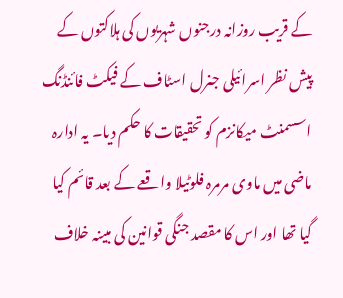کے قریب روزانہ درجنوں شہریوں کی ہلاکتوں کے پیش نظر اسرائیلی جنرل اسٹاف کے فیکٹ فائنڈنگ اسسمنٹ میکانزم کو تحقیقات کا حکم دیا۔ یہ ادارہ ماضی میں ماوی مرمرہ فلوٹیلا واقعے کے بعد قائم کیا گیا تھا اور اس کا مقصد جنگی قوانین کی مبینہ خلاف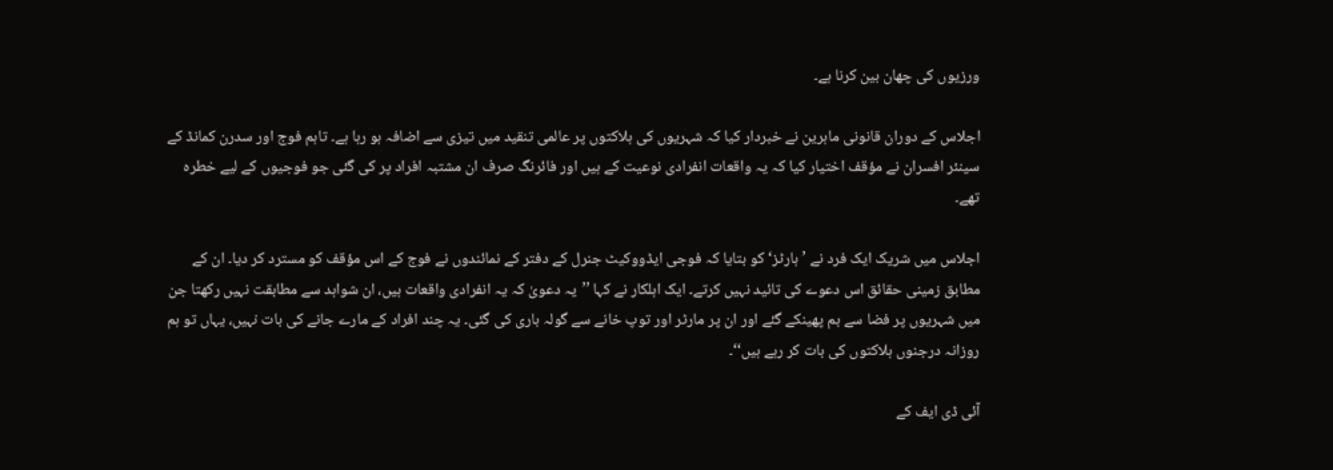ورزیوں کی چھان بین کرنا ہے۔

اجلاس کے دوران قانونی ماہرین نے خبردار کیا کہ شہریوں کی ہلاکتوں پر عالمی تنقید میں تیزی سے اضافہ ہو رہا ہے۔ تاہم فوج اور سدرن کمانڈ کے سینئر افسران نے مؤقف اختیار کیا کہ یہ واقعات انفرادی نوعیت کے ہیں اور فائرنگ صرف ان مشتبہ افراد پر کی گئی جو فوجیوں کے لیے خطرہ تھے۔

اجلاس میں شریک ایک فرد نے ’ہارٹز‘ کو بتایا کہ فوجی ایڈووکیٹ جنرل کے دفتر کے نمائندوں نے فوج کے اس مؤقف کو مسترد کر دیا۔ ان کے مطابق زمینی حقائق اس دعوے کی تائید نہیں کرتے۔ ایک اہلکار نے کہا ’’یہ دعویٰ کہ یہ انفرادی واقعات ہیں، ان شواہد سے مطابقت نہیں رکھتا جن میں شہریوں پر فضا سے بم پھینکے گئے اور ان پر مارٹر اور توپ خانے سے گولہ باری کی گئی۔ یہ چند افراد کے مارے جانے کی بات نہیں، یہاں تو ہم روزانہ درجنوں ہلاکتوں کی بات کر رہے ہیں‘‘۔

آئی ڈی ایف کے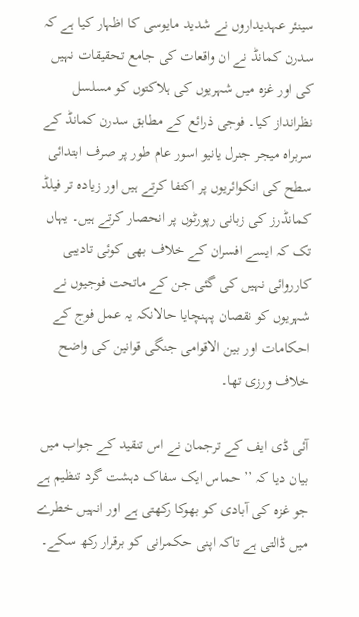سینئر عہدیداروں نے شدید مایوسی کا اظہار کیا ہے کہ سدرن کمانڈ نے ان واقعات کی جامع تحقیقات نہیں کی اور غزہ میں شہریوں کی ہلاکتوں کو مسلسل نظرانداز کیا۔ فوجی ذرائع کے مطابق سدرن کمانڈ کے سربراہ میجر جنرل یانیو اسور عام طور پر صرف ابتدائی سطح کی انکوائریوں پر اکتفا کرتے ہیں اور زیادہ تر فیلڈ کمانڈرز کی زبانی رپورٹوں پر انحصار کرتے ہیں۔ یہاں تک کہ ایسے افسران کے خلاف بھی کوئی تادیبی کارروائی نہیں کی گئی جن کے ماتحت فوجیوں نے شہریوں کو نقصان پہنچایا حالانکہ یہ عمل فوج کے احکامات اور بین الاقوامی جنگی قوانین کی واضح خلاف ورزی تھا۔

آئی ڈی ایف کے ترجمان نے اس تنقید کے جواب میں بیان دیا کہ ’’حماس ایک سفاک دہشت گرد تنظیم ہے جو غزہ کی آبادی کو بھوکا رکھتی ہے اور انہیں خطرے میں ڈالتی ہے تاکہ اپنی حکمرانی کو برقرار رکھ سکے۔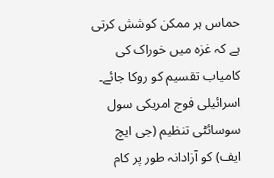حماس ہر ممکن کوشش کرتی ہے کہ غزہ میں خوراک کی کامیاب تقسیم کو روکا جائے۔ اسرائیلی فوج امریکی سول سوسائٹی تنظیم (جی ایچ ایف) کو آزادانہ طور پر کام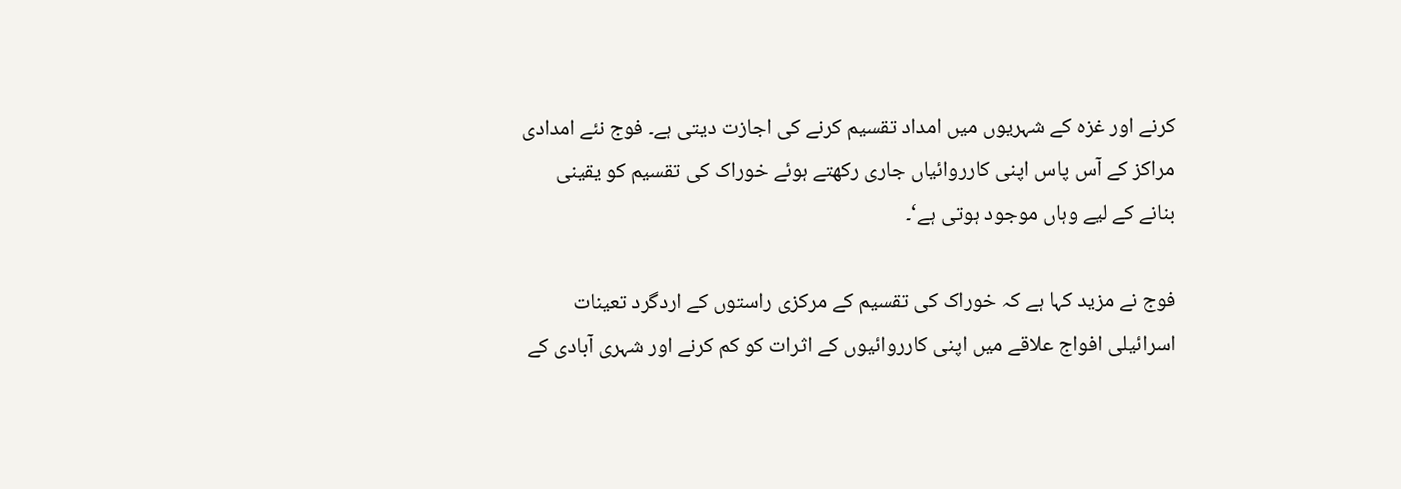کرنے اور غزہ کے شہریوں میں امداد تقسیم کرنے کی اجازت دیتی ہے۔ فوج نئے امدادی مراکز کے آس پاس اپنی کارروائیاں جاری رکھتے ہوئے خوراک کی تقسیم کو یقینی بنانے کے لیے وہاں موجود ہوتی ہے‘۔

فوج نے مزید کہا ہے کہ خوراک کی تقسیم کے مرکزی راستوں کے اردگرد تعینات اسرائیلی افواج علاقے میں اپنی کارروائیوں کے اثرات کو کم کرنے اور شہری آبادی کے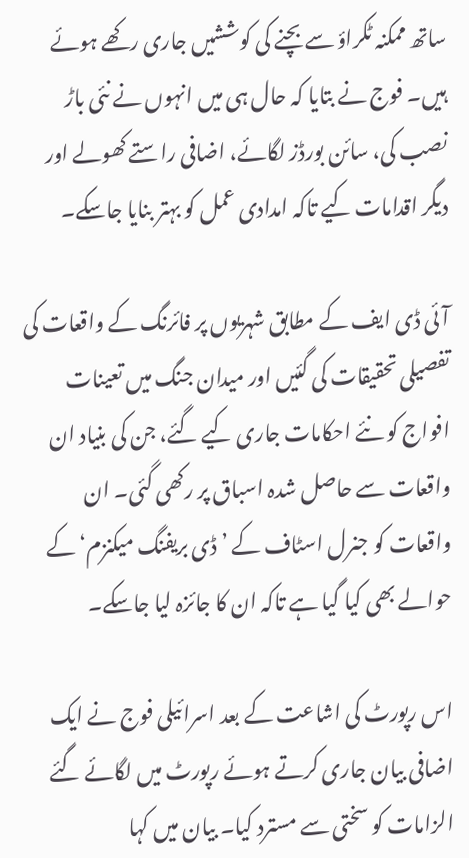ساتھ ممکنہ ٹکراؤ سے بچنے کی کوششیں جاری رکھے ہوئے ہیں۔ فوج نے بتایا کہ حال ہی میں انہوں نے نئی باڑ نصب کی، سائن بورڈز لگائے، اضافی راستے کھولے اور دیگر اقدامات کیے تاکہ امدادی عمل کو بہتر بنایا جاسکے۔

آئی ڈی ایف کے مطابق شہریوں پر فائرنگ کے واقعات کی تفصیلی تحقیقات کی گئیں اور میدان جنگ میں تعینات افواج کو نئے احکامات جاری کیے گئے، جن کی بنیاد ان واقعات سے حاصل شدہ اسباق پر رکھی گئی۔ ان واقعات کو جنرل اسٹاف کے ’ڈی بریفنگ میکنزم‘ کے حوالے بھی کیا گیا ہے تاکہ ان کا جائزہ لیا جاسکے۔

اس رپورٹ کی اشاعت کے بعد اسرائیلی فوج نے ایک اضافی بیان جاری کرتے ہوئے رپورٹ میں لگائے گئے الزامات کو سختی سے مسترد کیا۔ بیان میں کہا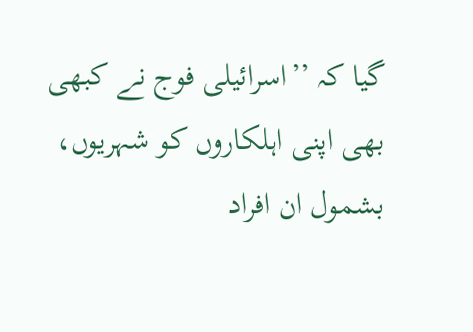گیا کہ ’’اسرائیلی فوج نے کبھی بھی اپنی اہلکاروں کو شہریوں، بشمول ان افراد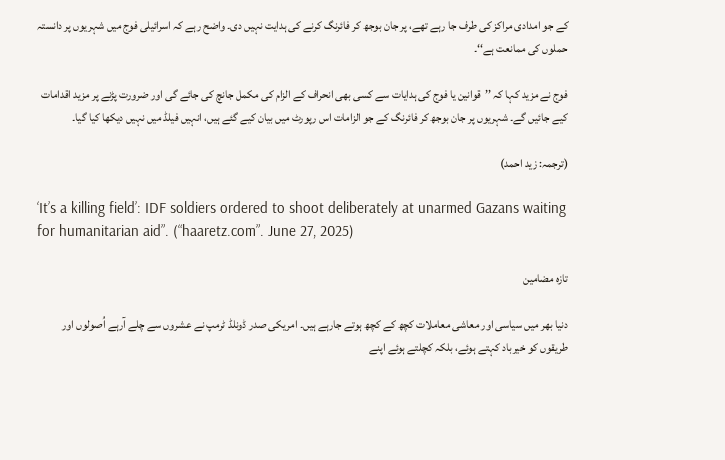کے جو امدادی مراکز کی طرف جا رہے تھے، پر جان بوجھ کر فائرنگ کرنے کی ہدایت نہیں دی۔ واضح رہے کہ اسرائیلی فوج میں شہریوں پر دانستہ حملوں کی ممانعت ہے‘‘۔

فوج نے مزید کہا کہ ’’قوانین یا فوج کی ہدایات سے کسی بھی انحراف کے الزام کی مکمل جانچ کی جائے گی اور ضرورت پڑنے پر مزید اقدامات کیے جائیں گے۔ شہریوں پر جان بوجھ کر فائرنگ کے جو الزامات اس رپورٹ میں بیان کیے گئے ہیں، انہیں فیلڈ میں نہیں دیکھا کیا گیا۔

(ترجمہ: زید احمد)

‘It’s a killing field’: IDF soldiers ordered to shoot deliberately at unarmed Gazans waiting for humanitarian aid”. (“haaretz.com”. June 27, 2025)

تازہ مضامین

دنیا بھر میں سیاسی اور معاشی معاملات کچھ کے کچھ ہوتے جارہے ہیں۔ امریکی صدر ڈونلڈ ٹرمپ نے عشروں سے چلے آرہے اُصولوں اور طریقوں کو خیرباد کہتے ہوئے، بلکہ کچلتے ہوئے اپنے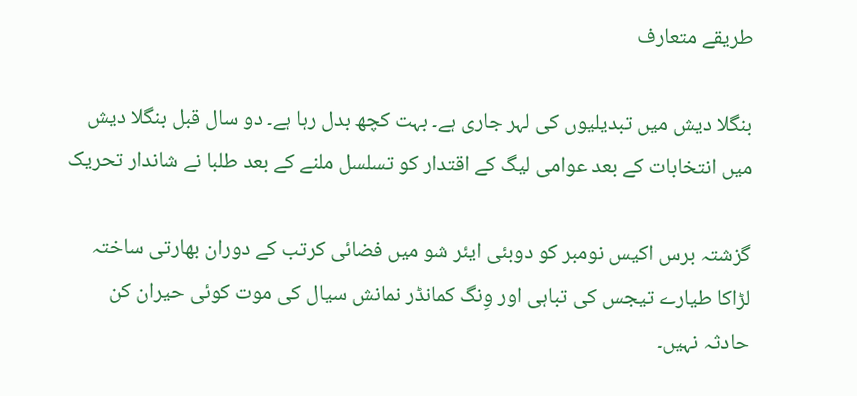طریقے متعارف

بنگلا دیش میں تبدیلیوں کی لہر جاری ہے۔ بہت کچھ بدل رہا ہے۔ دو سال قبل بنگلا دیش میں انتخابات کے بعد عوامی لیگ کے اقتدار کو تسلسل ملنے کے بعد طلبا نے شاندار تحریک

گزشتہ برس اکیس نومبر کو دوبئی ایئر شو میں فضائی کرتب کے دوران بھارتی ساختہ لڑاکا طیارے تیجس کی تباہی اور وِنگ کمانڈر نمانش سیال کی موت کوئی حیران کن حادثہ نہیں۔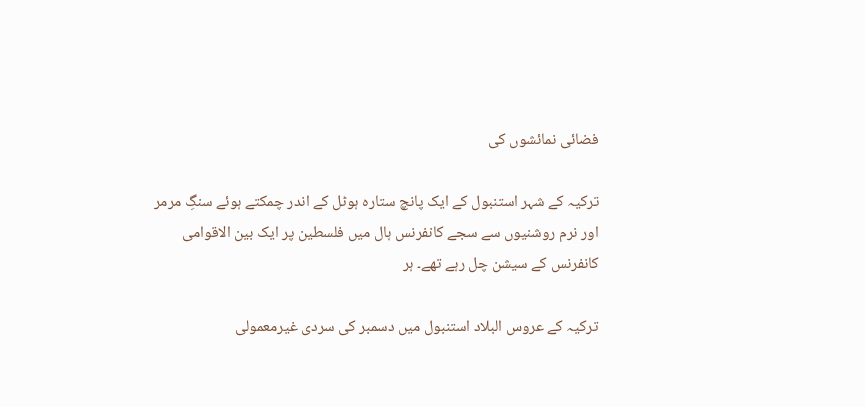فضائی نمائشوں کی

ترکیہ کے شہر استنبول کے ایک پانچ ستارہ ہوٹل کے اندر چمکتے ہوئے سنگِ مرمر اور نرم روشنیوں سے سجے کانفرنس ہال میں فلسطین پر ایک بین الاقوامی کانفرنس کے سیشن چل رہے تھے۔ ہر

ترکیہ کے عروس البلاد استنبول میں دسمبر کی سردی غیرمعمولی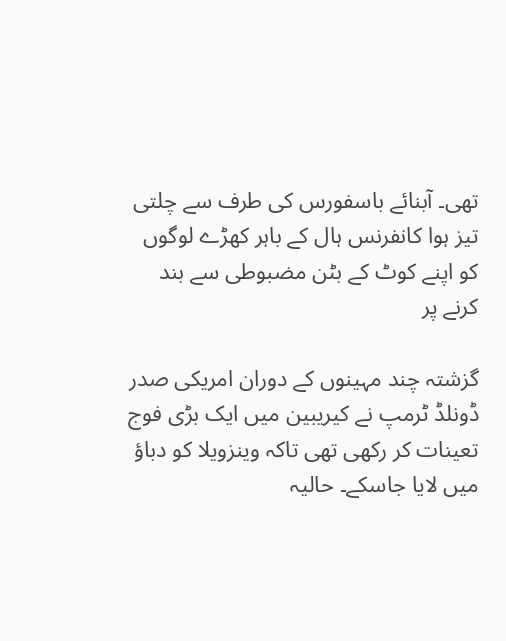تھی۔ آبنائے باسفورس کی طرف سے چلتی تیز ہوا کانفرنس ہال کے باہر کھڑے لوگوں کو اپنے کوٹ کے بٹن مضبوطی سے بند کرنے پر

گزشتہ چند مہینوں کے دوران امریکی صدر ڈونلڈ ٹرمپ نے کیریبین میں ایک بڑی فوج تعینات کر رکھی تھی تاکہ وینزویلا کو دباؤ میں لایا جاسکے۔ حالیہ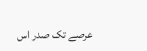عرصے تک صدر اس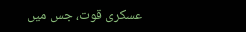عسکری قوت، جس میں